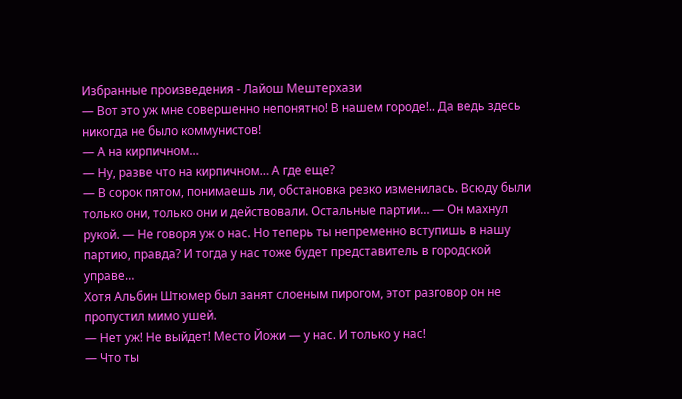Избранные произведения - Лайош Мештерхази
— Вот это уж мне совершенно непонятно! В нашем городе!.. Да ведь здесь никогда не было коммунистов!
— А на кирпичном…
— Ну, разве что на кирпичном… А где еще?
— В сорок пятом, понимаешь ли, обстановка резко изменилась. Всюду были только они, только они и действовали. Остальные партии… — Он махнул рукой. — Не говоря уж о нас. Но теперь ты непременно вступишь в нашу партию, правда? И тогда у нас тоже будет представитель в городской управе…
Хотя Альбин Штюмер был занят слоеным пирогом, этот разговор он не пропустил мимо ушей.
— Нет уж! Не выйдет! Место Йожи — у нас. И только у нас!
— Что ты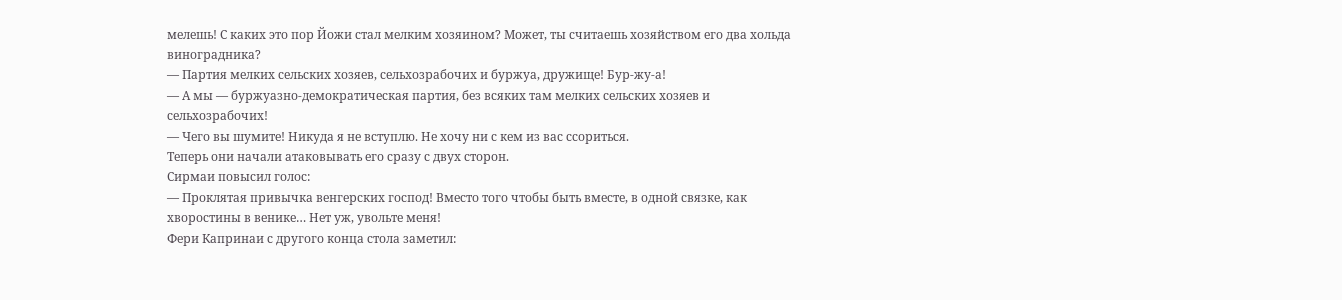мелешь! С каких это пор Йожи стал мелким хозяином? Может, ты считаешь хозяйством его два хольда виноградника?
— Партия мелких сельских хозяев, сельхозрабочих и буржуа, дружище! Бур-жу-а!
— А мы — буржуазно-демократическая партия, без всяких там мелких сельских хозяев и сельхозрабочих!
— Чего вы шумите! Никуда я не вступлю. Не хочу ни с кем из вас ссориться.
Теперь они начали атаковывать его сразу с двух сторон.
Сирмаи повысил голос:
— Проклятая привычка венгерских господ! Вместо того чтобы быть вместе, в одной связке, как хворостины в венике… Нет уж, увольте меня!
Фери Капринаи с другого конца стола заметил: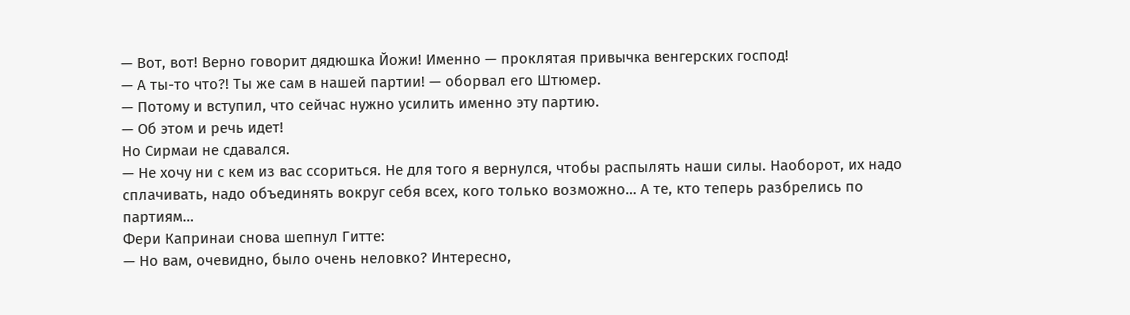— Вот, вот! Верно говорит дядюшка Йожи! Именно — проклятая привычка венгерских господ!
— А ты-то что?! Ты же сам в нашей партии! — оборвал его Штюмер.
— Потому и вступил, что сейчас нужно усилить именно эту партию.
— Об этом и речь идет!
Но Сирмаи не сдавался.
— Не хочу ни с кем из вас ссориться. Не для того я вернулся, чтобы распылять наши силы. Наоборот, их надо сплачивать, надо объединять вокруг себя всех, кого только возможно… А те, кто теперь разбрелись по партиям…
Фери Капринаи снова шепнул Гитте:
— Но вам, очевидно, было очень неловко? Интересно,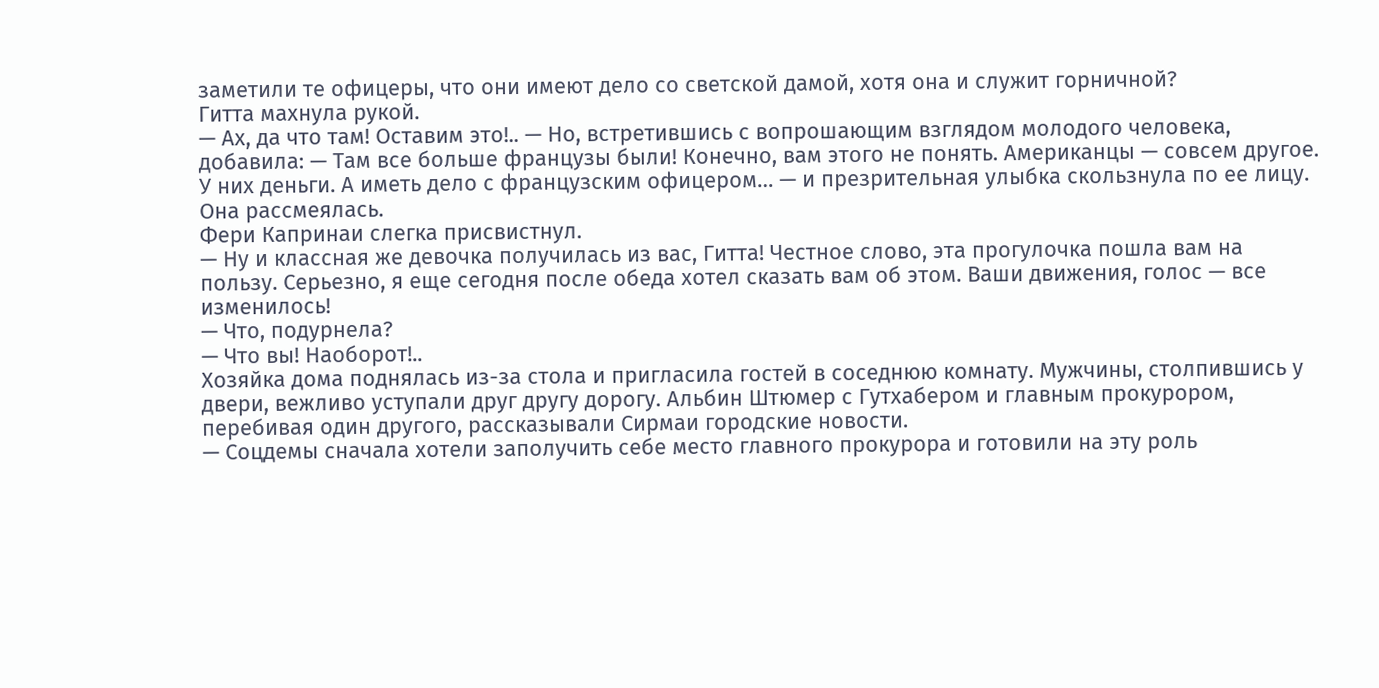заметили те офицеры, что они имеют дело со светской дамой, хотя она и служит горничной?
Гитта махнула рукой.
— Ах, да что там! Оставим это!.. — Но, встретившись с вопрошающим взглядом молодого человека, добавила: — Там все больше французы были! Конечно, вам этого не понять. Американцы — совсем другое. У них деньги. А иметь дело с французским офицером… — и презрительная улыбка скользнула по ее лицу. Она рассмеялась.
Фери Капринаи слегка присвистнул.
— Ну и классная же девочка получилась из вас, Гитта! Честное слово, эта прогулочка пошла вам на пользу. Серьезно, я еще сегодня после обеда хотел сказать вам об этом. Ваши движения, голос — все изменилось!
— Что, подурнела?
— Что вы! Наоборот!..
Хозяйка дома поднялась из-за стола и пригласила гостей в соседнюю комнату. Мужчины, столпившись у двери, вежливо уступали друг другу дорогу. Альбин Штюмер с Гутхабером и главным прокурором, перебивая один другого, рассказывали Сирмаи городские новости.
— Соцдемы сначала хотели заполучить себе место главного прокурора и готовили на эту роль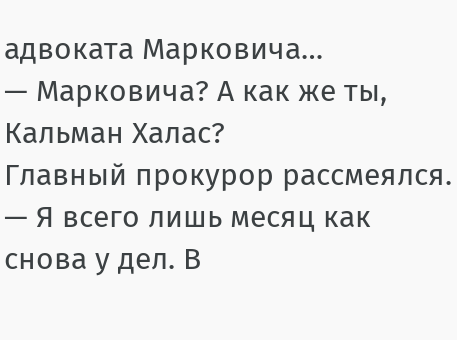адвоката Марковича…
— Марковича? А как же ты, Кальман Халас?
Главный прокурор рассмеялся.
— Я всего лишь месяц как снова у дел. В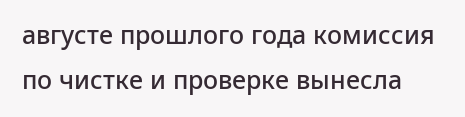августе прошлого года комиссия по чистке и проверке вынесла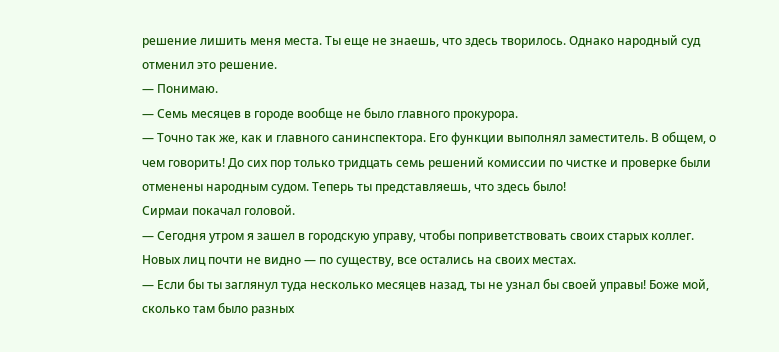решение лишить меня места. Ты еще не знаешь, что здесь творилось. Однако народный суд отменил это решение.
— Понимаю.
— Семь месяцев в городе вообще не было главного прокурора.
— Точно так же, как и главного санинспектора. Его функции выполнял заместитель. В общем, о чем говорить! До сих пор только тридцать семь решений комиссии по чистке и проверке были отменены народным судом. Теперь ты представляешь, что здесь было!
Сирмаи покачал головой.
— Сегодня утром я зашел в городскую управу, чтобы поприветствовать своих старых коллег. Новых лиц почти не видно — по существу, все остались на своих местах.
— Если бы ты заглянул туда несколько месяцев назад, ты не узнал бы своей управы! Боже мой, сколько там было разных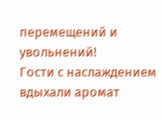перемещений и увольнений!
Гости с наслаждением вдыхали аромат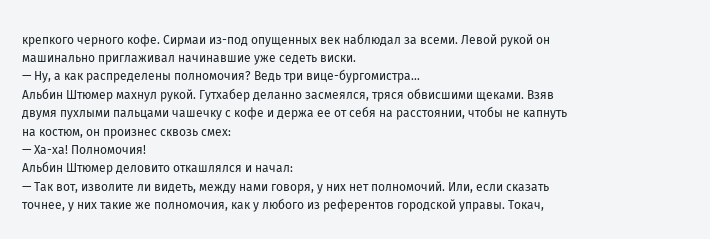крепкого черного кофе. Сирмаи из-под опущенных век наблюдал за всеми. Левой рукой он машинально приглаживал начинавшие уже седеть виски.
— Ну, а как распределены полномочия? Ведь три вице-бургомистра…
Альбин Штюмер махнул рукой. Гутхабер деланно засмеялся, тряся обвисшими щеками. Взяв двумя пухлыми пальцами чашечку с кофе и держа ее от себя на расстоянии, чтобы не капнуть на костюм, он произнес сквозь смех:
— Ха-ха! Полномочия!
Альбин Штюмер деловито откашлялся и начал:
— Так вот, изволите ли видеть, между нами говоря, у них нет полномочий. Или, если сказать точнее, у них такие же полномочия, как у любого из референтов городской управы. Токач,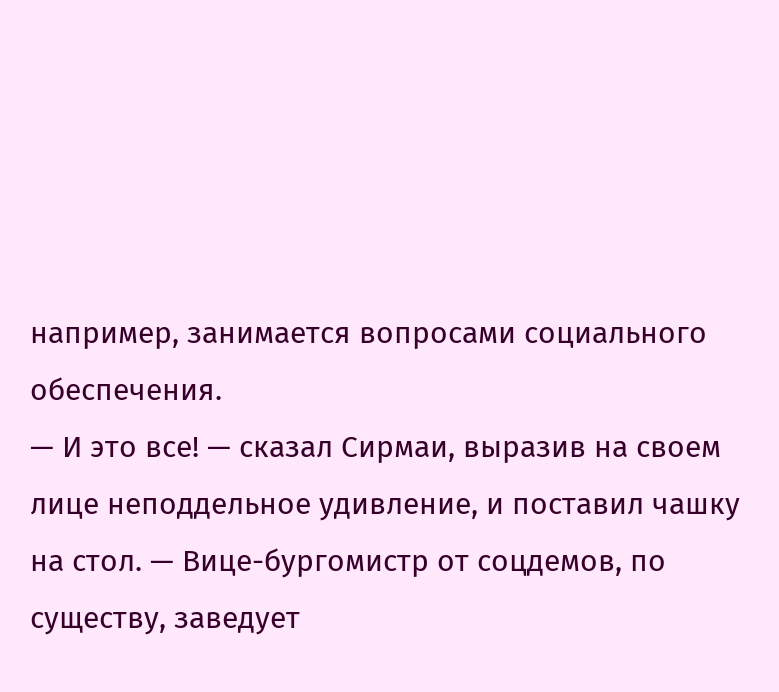например, занимается вопросами социального обеспечения.
— И это все! — сказал Сирмаи, выразив на своем лице неподдельное удивление, и поставил чашку на стол. — Вице-бургомистр от соцдемов, по существу, заведует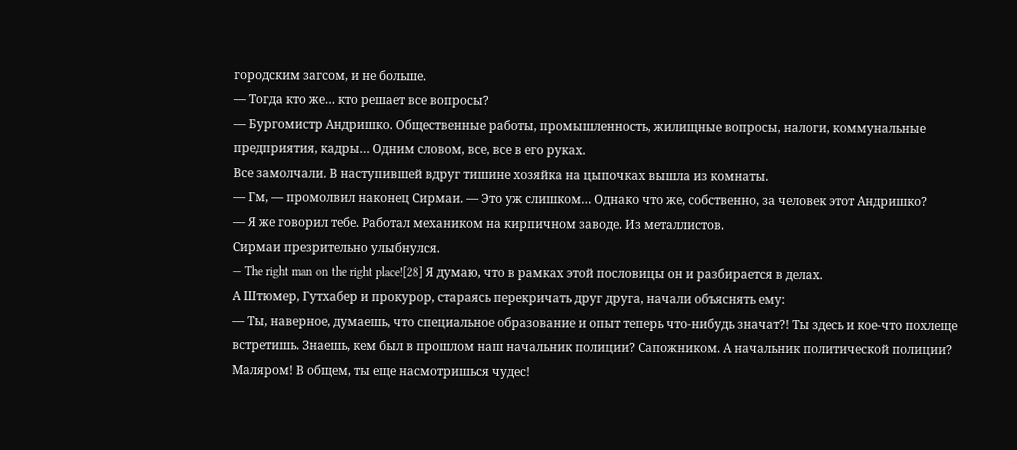городским загсом, и не больше.
— Тогда кто же… кто решает все вопросы?
— Бургомистр Андришко. Общественные работы, промышленность, жилищные вопросы, налоги, коммунальные предприятия, кадры… Одним словом, все, все в его руках.
Все замолчали. В наступившей вдруг тишине хозяйка на цыпочках вышла из комнаты.
— Гм, — промолвил наконец Сирмаи. — Это уж слишком… Однако что же, собственно, за человек этот Андришко?
— Я же говорил тебе. Работал механиком на кирпичном заводе. Из металлистов.
Сирмаи презрительно улыбнулся.
— The right man on the right place![28] Я думаю, что в рамках этой пословицы он и разбирается в делах.
А Штюмер, Гутхабер и прокурор, стараясь перекричать друг друга, начали объяснять ему:
— Ты, наверное, думаешь, что специальное образование и опыт теперь что-нибудь значат?! Ты здесь и кое-что похлеще встретишь. Знаешь, кем был в прошлом наш начальник полиции? Сапожником. А начальник политической полиции? Маляром! В общем, ты еще насмотришься чудес!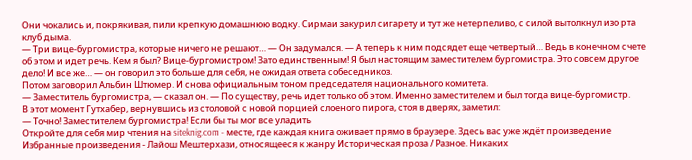Они чокались и, покрякивая, пили крепкую домашнюю водку. Сирмаи закурил сигарету и тут же нетерпеливо, с силой вытолкнул изо рта клуб дыма.
— Три вице-бургомистра, которые ничего не решают… — Он задумался. — А теперь к ним подсядет еще четвертый… Ведь в конечном счете об этом и идет речь. Кем я был? Вице-бургомистром! Зато единственным! Я был настоящим заместителем бургомистра. Это совсем другое дело! И все же… — он говорил это больше для себя, не ожидая ответа собеседникоз.
Потом заговорил Альбин Штюмер. И снова официальным тоном председателя национального комитета.
— Заместитель бургомистра, — сказал он. — По существу, речь идет только об этом. Именно заместителем и был тогда вице-бургомистр.
В этот момент Гутхабер, вернувшись из столовой с новой порцией слоеного пирога, стоя в дверях, заметил:
— Точно! Заместителем бургомистра! Если бы ты мог все уладить
Откройте для себя мир чтения на siteknig.com - месте, где каждая книга оживает прямо в браузере. Здесь вас уже ждёт произведение Избранные произведения - Лайош Мештерхази, относящееся к жанру Историческая проза / Разное. Никаких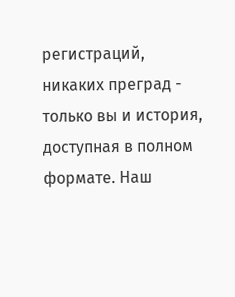регистраций, никаких преград - только вы и история, доступная в полном формате. Наш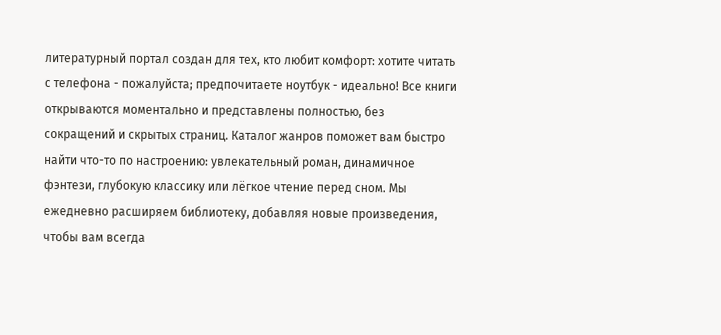литературный портал создан для тех, кто любит комфорт: хотите читать с телефона - пожалуйста; предпочитаете ноутбук - идеально! Все книги открываются моментально и представлены полностью, без сокращений и скрытых страниц. Каталог жанров поможет вам быстро найти что-то по настроению: увлекательный роман, динамичное фэнтези, глубокую классику или лёгкое чтение перед сном. Мы ежедневно расширяем библиотеку, добавляя новые произведения, чтобы вам всегда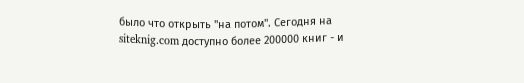было что открыть "на потом". Сегодня на siteknig.com доступно более 200000 книг - и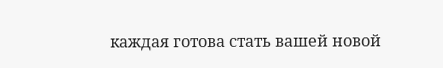каждая готова стать вашей новой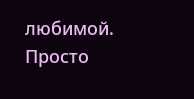любимой. Просто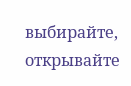выбирайте, открывайте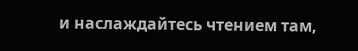и наслаждайтесь чтением там,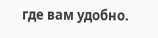где вам удобно.